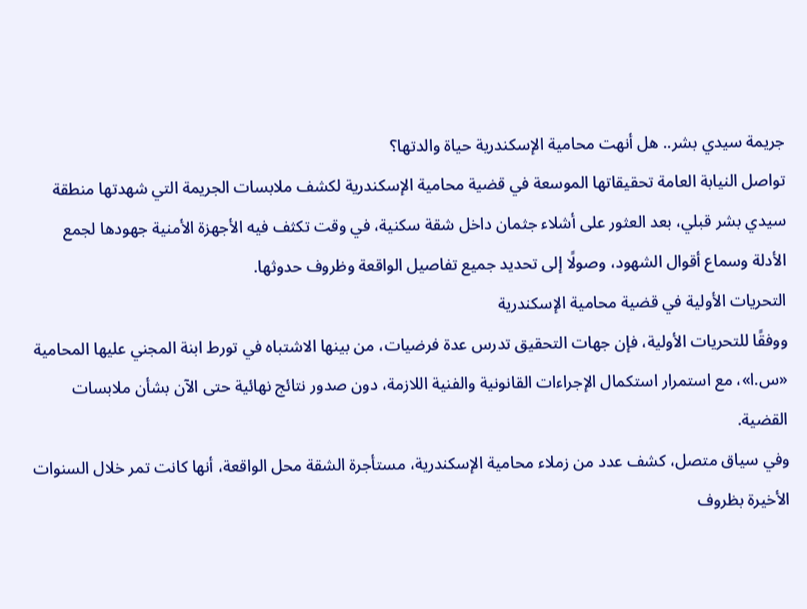جريمة سيدي بشر.. هل أنهت محامية الإسكندرية حياة والدتها؟
تواصل النيابة العامة تحقيقاتها الموسعة في قضية محامية الإسكندرية لكشف ملابسات الجريمة التي شهدتها منطقة سيدي بشر قبلي، بعد العثور على أشلاء جثمان داخل شقة سكنية، في وقت تكثف فيه الأجهزة الأمنية جهودها لجمع الأدلة وسماع أقوال الشهود، وصولًا إلى تحديد جميع تفاصيل الواقعة وظروف حدوثها.
التحريات الأولية في قضية محامية الإسكندرية
ووفقًا للتحريات الأولية، فإن جهات التحقيق تدرس عدة فرضيات، من بينها الاشتباه في تورط ابنة المجني عليها المحامية «س.ا»، مع استمرار استكمال الإجراءات القانونية والفنية اللازمة، دون صدور نتائج نهائية حتى الآن بشأن ملابسات القضية.
وفي سياق متصل، كشف عدد من زملاء محامية الإسكندرية، مستأجرة الشقة محل الواقعة، أنها كانت تمر خلال السنوات الأخيرة بظروف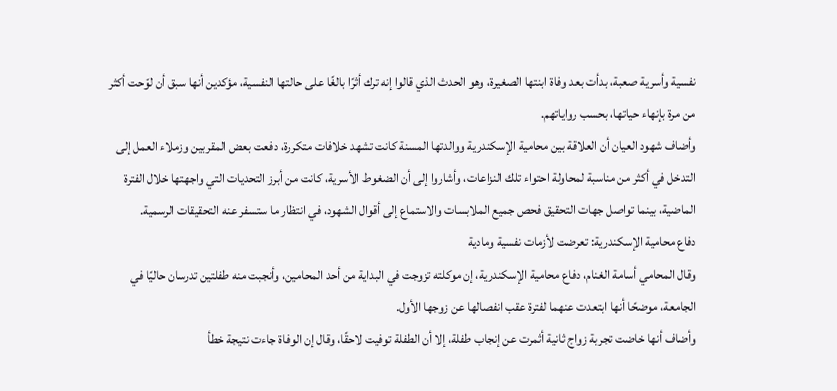نفسية وأسرية صعبة، بدأت بعد وفاة ابنتها الصغيرة، وهو الحدث الذي قالوا إنه ترك أثرًا بالغًا على حالتها النفسية، مؤكدين أنها سبق أن لوّحت أكثر من مرة بإنهاء حياتها، بحسب رواياتهم.
وأضاف شهود العيان أن العلاقة بين محامية الإسكندرية ووالدتها المسنة كانت تشهد خلافات متكررة، دفعت بعض المقربين وزملاء العمل إلى التدخل في أكثر من مناسبة لمحاولة احتواء تلك النزاعات، وأشاروا إلى أن الضغوط الأسرية، كانت من أبرز التحديات التي واجهتها خلال الفترة الماضية، بينما تواصل جهات التحقيق فحص جميع الملابسات والاستماع إلى أقوال الشهود، في انتظار ما ستسفر عنه التحقيقات الرسمية.
دفاع محامية الإسكندرية: تعرضت لأزمات نفسية ومادية
وقال المحامي أسامة الغنام، دفاع محامية الإسكندرية، إن موكلته تزوجت في البداية من أحد المحامين، وأنجبت منه طفلتين تدرسان حاليًا في الجامعة، موضحًا أنها ابتعدت عنهما لفترة عقب انفصالها عن زوجها الأول.
وأضاف أنها خاضت تجربة زواج ثانية أثمرت عن إنجاب طفلة، إلا أن الطفلة توفيت لاحقًا، وقال إن الوفاة جاءت نتيجة خطأ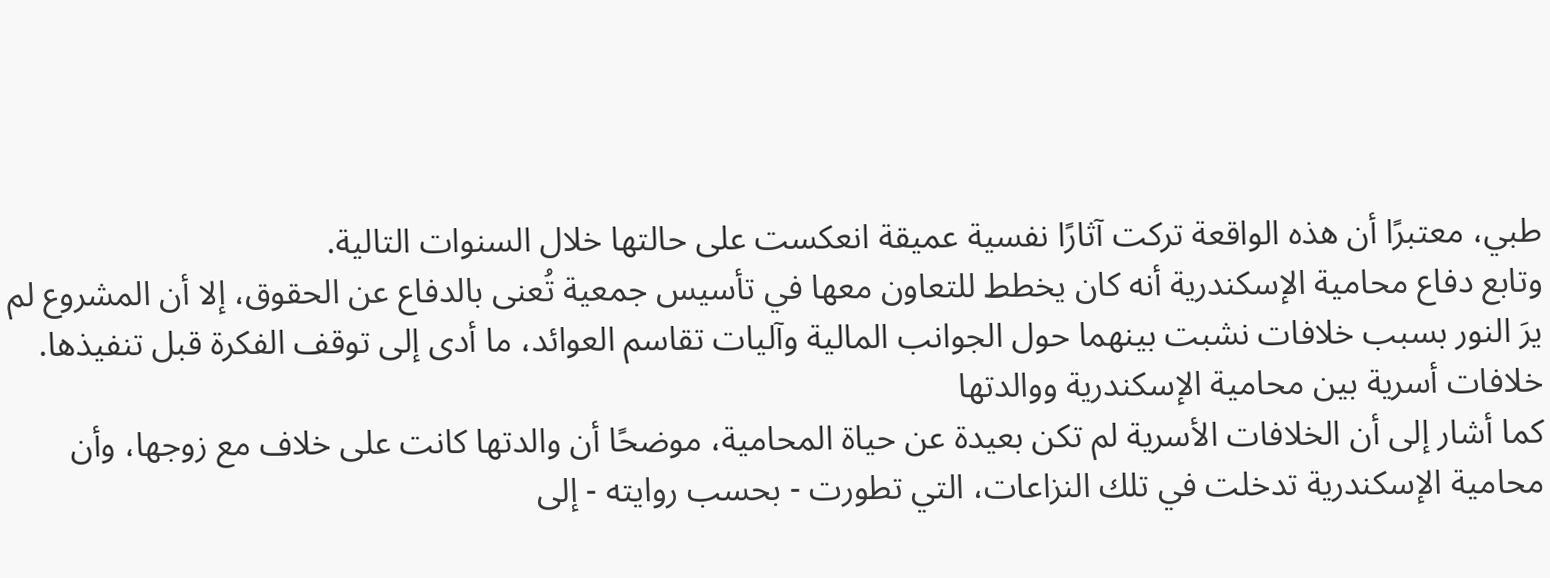طبي، معتبرًا أن هذه الواقعة تركت آثارًا نفسية عميقة انعكست على حالتها خلال السنوات التالية.
وتابع دفاع محامية الإسكندرية أنه كان يخطط للتعاون معها في تأسيس جمعية تُعنى بالدفاع عن الحقوق، إلا أن المشروع لم يرَ النور بسبب خلافات نشبت بينهما حول الجوانب المالية وآليات تقاسم العوائد، ما أدى إلى توقف الفكرة قبل تنفيذها.
خلافات أسرية بين محامية الإسكندرية ووالدتها
كما أشار إلى أن الخلافات الأسرية لم تكن بعيدة عن حياة المحامية، موضحًا أن والدتها كانت على خلاف مع زوجها، وأن محامية الإسكندرية تدخلت في تلك النزاعات، التي تطورت - بحسب روايته - إلى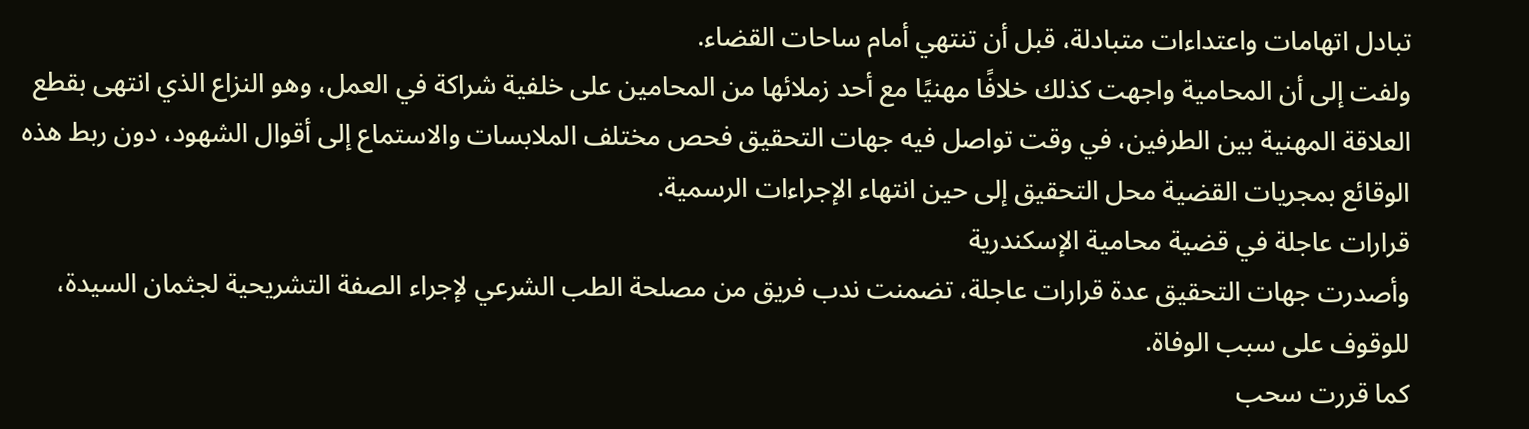تبادل اتهامات واعتداءات متبادلة، قبل أن تنتهي أمام ساحات القضاء.
ولفت إلى أن المحامية واجهت كذلك خلافًا مهنيًا مع أحد زملائها من المحامين على خلفية شراكة في العمل، وهو النزاع الذي انتهى بقطع العلاقة المهنية بين الطرفين، في وقت تواصل فيه جهات التحقيق فحص مختلف الملابسات والاستماع إلى أقوال الشهود، دون ربط هذه الوقائع بمجريات القضية محل التحقيق إلى حين انتهاء الإجراءات الرسمية.
قرارات عاجلة في قضية محامية الإسكندرية
وأصدرت جهات التحقيق عدة قرارات عاجلة، تضمنت ندب فريق من مصلحة الطب الشرعي لإجراء الصفة التشريحية لجثمان السيدة، للوقوف على سبب الوفاة.
كما قررت سحب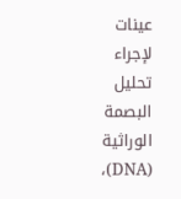عينات لإجراء تحليل البصمة الوراثية (DNA)،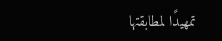تمهيدًا لمطابقتها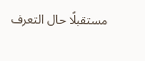مستقبلًا حال التعرف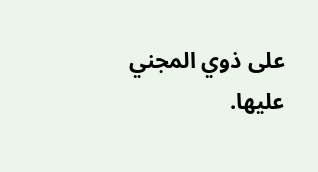على ذوي المجني عليها.